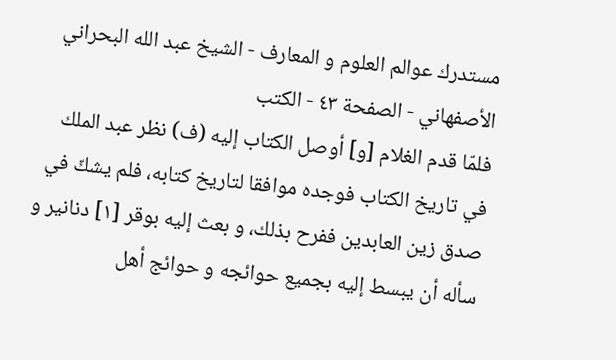مستدرك عوالم العلوم و المعارف - الشيخ عبد الله البحراني الأصفهاني - الصفحة ٤٣ - الكتب
فلمّا قدم الغلام [و] أوصل الكتاب إليه (ف) نظر عبد الملك في تاريخ الكتاب فوجده موافقا لتاريخ كتابه، فلم يشكّ في صدق زين العابدين ففرح بذلك، و بعث إليه بوقر [١] دنانير و سأله أن يبسط إليه بجميع حوائجه و حوائج أهل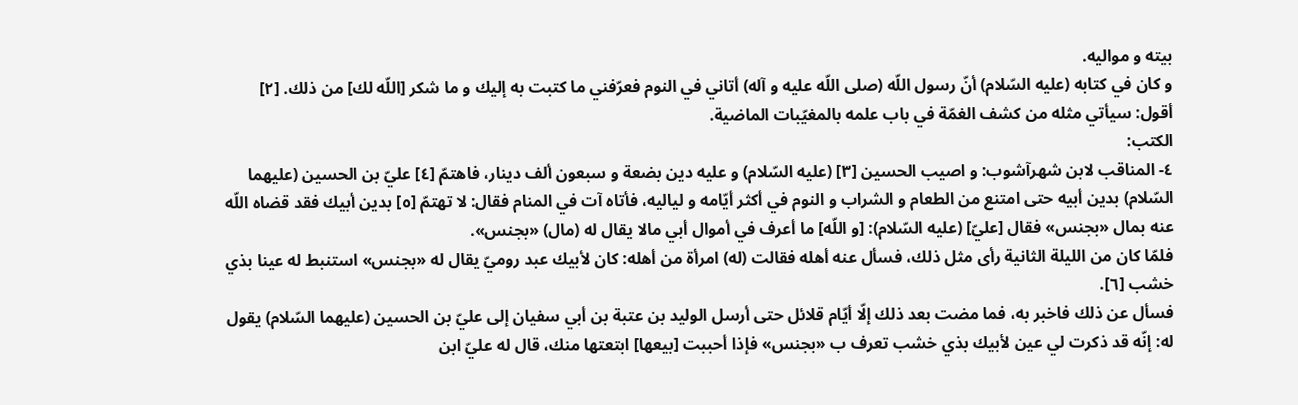بيته و مواليه.
و كان في كتابه (عليه السّلام) أنّ رسول اللّه (صلى اللّه عليه و آله) أتاني في النوم فعرّفني ما كتبت به إليك و ما شكر [اللّه لك] من ذلك. [٢]
أقول: سيأتي مثله من كشف الغمّة في باب علمه بالمغيّبات الماضية.
الكتب:
٤- المناقب لابن شهرآشوب: و اصيب الحسين [٣] (عليه السّلام) و عليه دين بضعة و سبعون ألف دينار، فاهتمّ [٤] عليّ بن الحسين (عليهما السّلام) بدين أبيه حتى امتنع من الطعام و الشراب و النوم في أكثر أيّامه و لياليه، فأتاه آت في المنام فقال: لا تهتمّ [٥] بدين أبيك فقد قضاه اللّه عنه بمال «بجنس» فقال [عليّ] (عليه السّلام): [و اللّه] ما أعرف في أموال أبي مالا يقال له (مال) «بجنس».
فلمّا كان من الليلة الثانية رأى مثل ذلك، فسأل عنه أهله فقالت (له) امرأة من أهله: كان لأبيك عبد روميّ يقال له «بجنس» استنبط له عينا بذي خشب [٦].
فسأل عن ذلك فاخبر به، فما مضت بعد ذلك إلّا أيّام قلائل حتى أرسل الوليد بن عتبة بن أبي سفيان إلى عليّ بن الحسين (عليهما السّلام) يقول له: إنّه قد ذكرت لي عين لأبيك بذي خشب تعرف ب «بجنس» فإذا أحببت [بيعها] ابتعتها منك، قال له عليّ ابن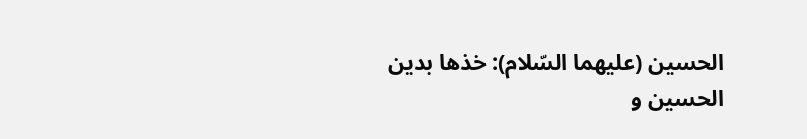الحسين (عليهما السّلام): خذها بدين الحسين و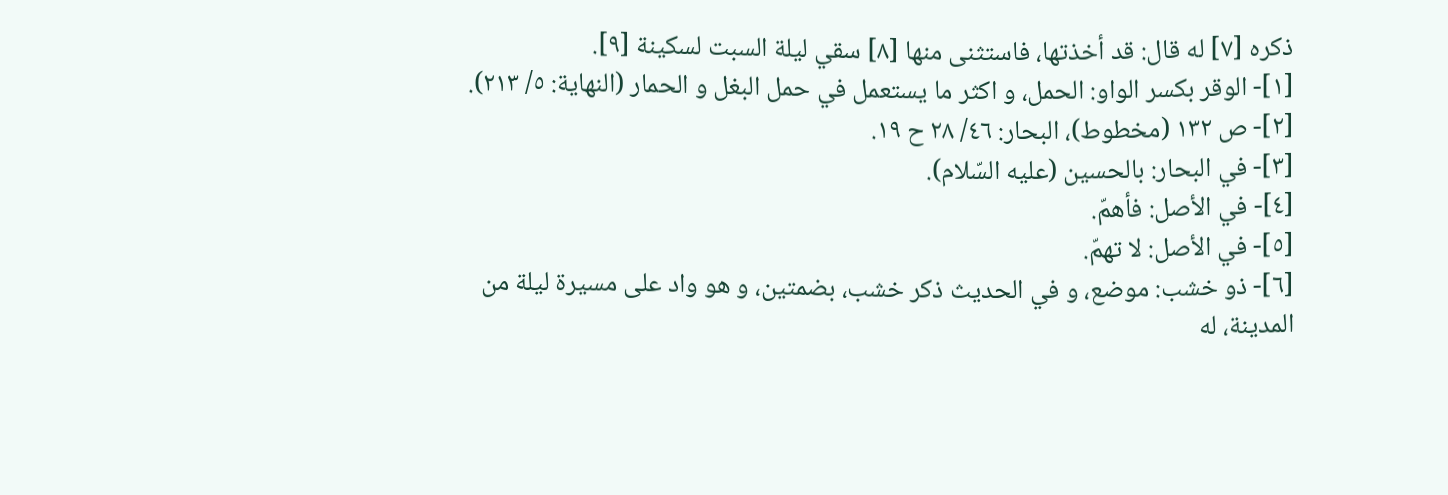ذكره [٧] له قال: قد أخذتها، فاستثنى منها [٨] سقي ليلة السبت لسكينة [٩].
[١]- الوقر بكسر الواو: الحمل، و اكثر ما يستعمل في حمل البغل و الحمار (النهاية: ٥/ ٢١٣).
[٢]- ص ١٣٢ (مخطوط)، البحار: ٤٦/ ٢٨ ح ١٩.
[٣]- في البحار: بالحسين (عليه السّلام).
[٤]- في الأصل: فأهمّ.
[٥]- في الأصل: لا تهمّ.
[٦]- ذو خشب: موضع، و في الحديث ذكر خشب، بضمتين، و هو واد على مسيرة ليلة من المدينة، له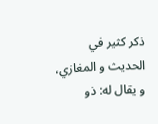ذكر كثير في الحديث و المغازي، و يقال له: ذو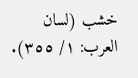خشب (لسان العرب: ١/ ٣٥٥).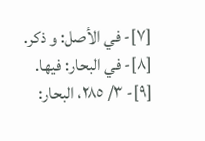[٧]- في الأصل: و ذكر.
[٨]- في البحار: فيها.
[٩]- ٣/ ٢٨٥، البحار: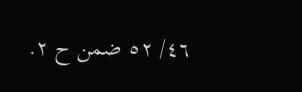٤٦/ ٥٢ ضمن ح ٢.